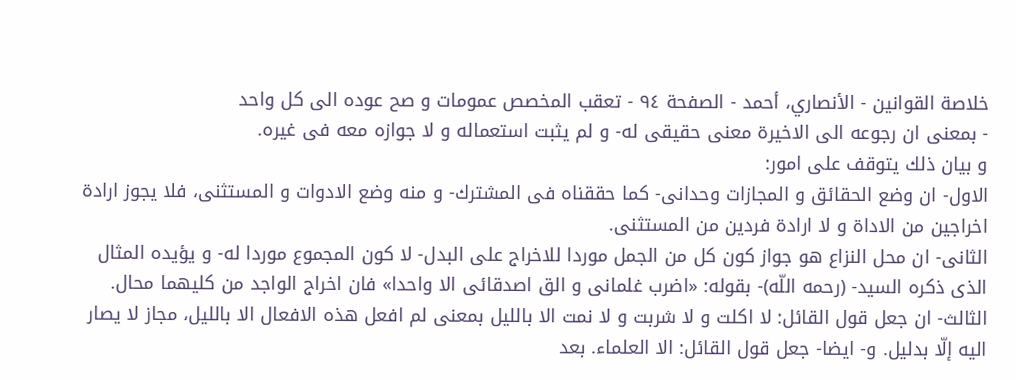خلاصة القوانين - الأنصاري، أحمد - الصفحة ٩٤ - تعقب المخصص عمومات و صح عوده الى كل واحد
- بمعنى ان رجوعه الى الاخيرة معنى حقيقى له- و لم يثبت استعماله و لا جوازه معه فى غيره.
و بيان ذلك يتوقف على امور:
الاول- ان وضع الحقائق و المجازات وحدانى- كما حققناه فى المشترك- و منه وضع الادوات و المستثنى، فلا يجوز ارادة اخراجين من الاداة و لا ارادة فردين من المستثنى.
الثانى- ان محل النزاع هو جواز كون كل من الجمل موردا للاخراج على البدل- لا كون المجموع موردا له- و يؤيده المثال الذى ذكره السيد- (رحمه اللّه)- بقوله: «اضرب غلمانى و الق اصدقائى الا واحدا» فان اخراج الواجد من كليهما محال.
الثالث- ان جعل قول القائل: لا اكلت و لا شربت و لا نمت الا بالليل بمعنى لم افعل هذه الافعال الا بالليل، مجاز لا يصار اليه إلّا بدليل. و- ايضا- جعل قول القائل: الا العلماء. بعد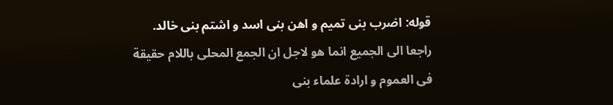قوله: اضرب بنى تميم و اهن بنى اسد و اشتم بنى خالد. راجعا الى الجميع انما هو لاجل ان الجمع المحلى باللام حقيقة فى العموم و ارادة علماء بنى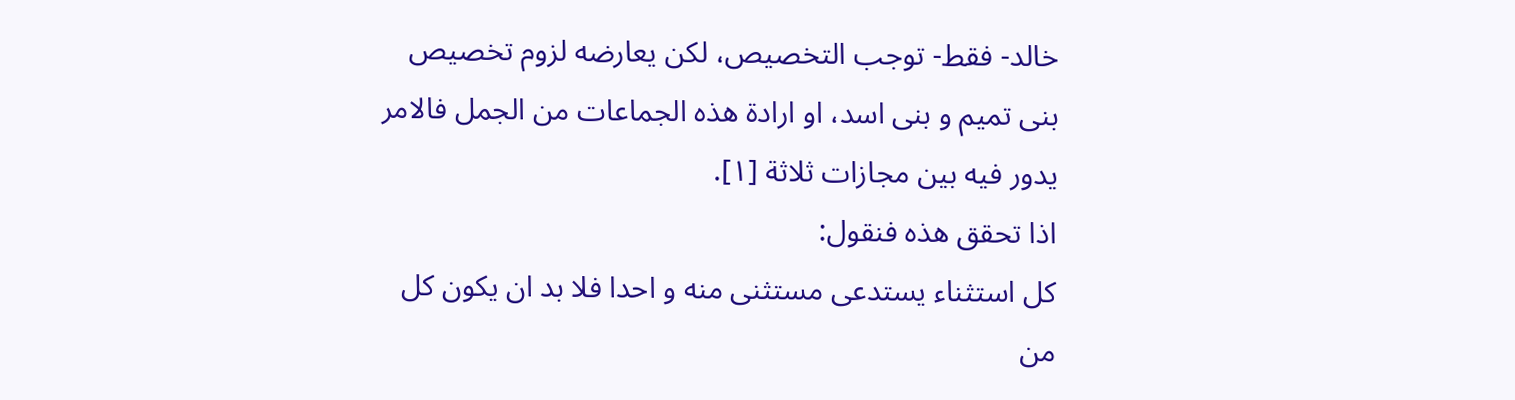خالد- فقط- توجب التخصيص، لكن يعارضه لزوم تخصيص بنى تميم و بنى اسد، او ارادة هذه الجماعات من الجمل فالامر يدور فيه بين مجازات ثلاثة [١].
اذا تحقق هذه فنقول:
كل استثناء يستدعى مستثنى منه و احدا فلا بد ان يكون كل من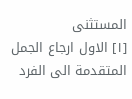المستثنى
[١] الاول ارجاع الجمل المتقدمة الى الفرد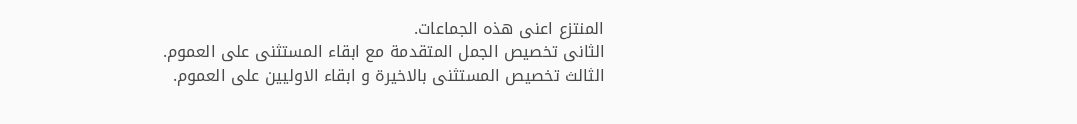المنتزع اعنى هذه الجماعات.
الثانى تخصيص الجمل المتقدمة مع ابقاء المستثنى على العموم.
الثالث تخصيص المستثنى بالاخيرة و ابقاء الاوليين على العموم.